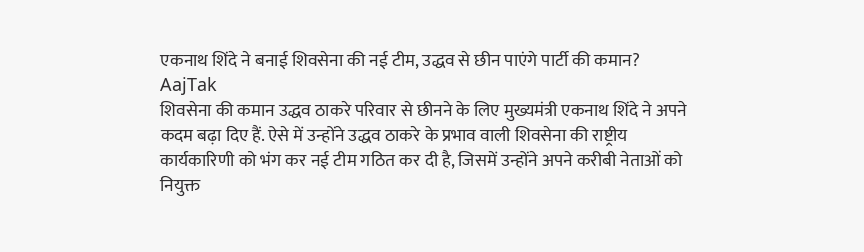एकनाथ शिंदे ने बनाई शिवसेना की नई टीम, उद्धव से छीन पाएंगे पार्टी की कमान?
AajTak
शिवसेना की कमान उद्धव ठाकरे परिवार से छीनने के लिए मुख्यमंत्री एकनाथ शिंदे ने अपने कदम बढ़ा दिए हैं. ऐसे में उन्होंने उद्धव ठाकरे के प्रभाव वाली शिवसेना की राष्ट्रीय कार्यकारिणी को भंग कर नई टीम गठित कर दी है, जिसमें उन्होंने अपने करीबी नेताओं को नियुक्त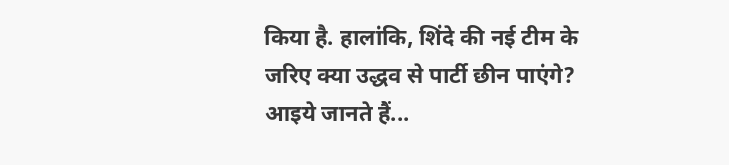किया है. हालांकि, शिंदे की नई टीम के जरिए क्या उद्धव से पार्टी छीन पाएंगे? आइये जानते हैं...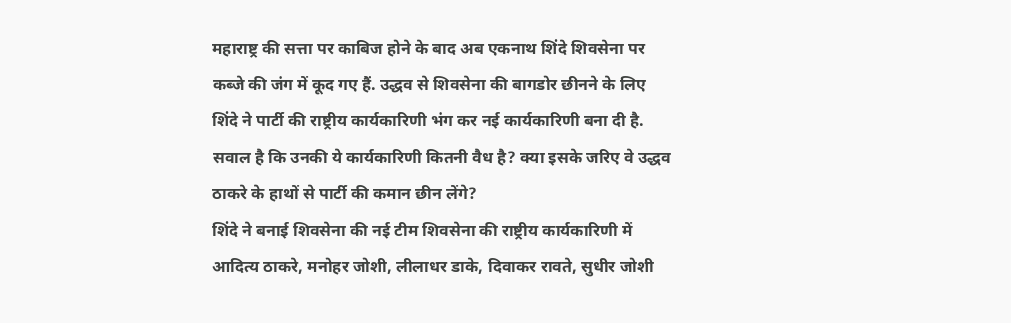महाराष्ट्र की सत्ता पर काबिज होने के बाद अब एकनाथ शिंदे शिवसेना पर कब्जे की जंग में कूद गए हैं. उद्धव से शिवसेना की बागडोर छीनने के लिए शिंदे ने पार्टी की राष्ट्रीय कार्यकारिणी भंग कर नई कार्यकारिणी बना दी है. सवाल है कि उनकी ये कार्यकारिणी कितनी वैध है? क्या इसके जरिए वे उद्धव ठाकरे के हाथों से पार्टी की कमान छीन लेंगे?
शिंदे ने बनाई शिवसेना की नई टीम शिवसेना की राष्ट्रीय कार्यकारिणी में आदित्य ठाकरे, मनोहर जोशी, लीलाधर डाके, दिवाकर रावते, सुधीर जोशी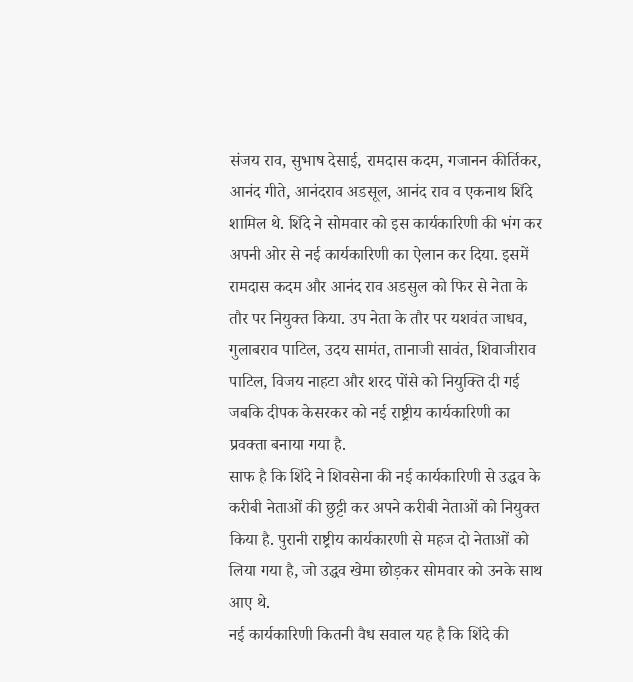संजय राव, सुभाष देसाई, रामदास कदम, गजानन कीर्तिकर, आनंद गीते, आनंदराव अडसूल, आनंद राव व एकनाथ शिंदे शामिल थे. शिंदे ने सोमवार को इस कार्यकारिणी की भंग कर अपनी ओर से नई कार्यकारिणी का ऐलान कर दिया. इसमें रामदास कदम और आनंद राव अडसुल को फिर से नेता के तौर पर नियुक्त किया. उप नेता के तौर पर यशवंत जाधव, गुलाबराव पाटिल, उदय सामंत, तानाजी सावंत, शिवाजीराव पाटिल, विजय नाहटा और शरद पोंसे को नियुक्ति दी गई जबकि दीपक केसरकर को नई राष्ट्रीय कार्यकारिणी का प्रवक्ता बनाया गया है.
साफ है कि शिंदे ने शिवसेना की नई कार्यकारिणी से उद्धव के करीबी नेताओं की छुट्टी कर अपने करीबी नेताओं को नियुक्त किया है. पुरानी राष्ट्रीय कार्यकारणी से महज दो नेताओं को लिया गया है, जो उद्धव खेमा छोड़कर सोमवार को उनके साथ आए थे.
नई कार्यकारिणी कितनी वैध सवाल यह है कि शिंदे की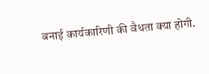बनाई कार्यकारिणी की वैधता क्या होगी.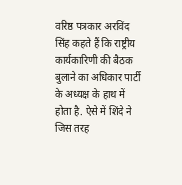वरिष्ठ पत्रकार अरविंद सिंह कहते हैं कि राष्ट्रीय कार्यकारिणी की बैठक बुलाने का अधिकार पार्टी के अध्यक्ष के हाथ में होता है. ऐसे में शिंदे ने जिस तरह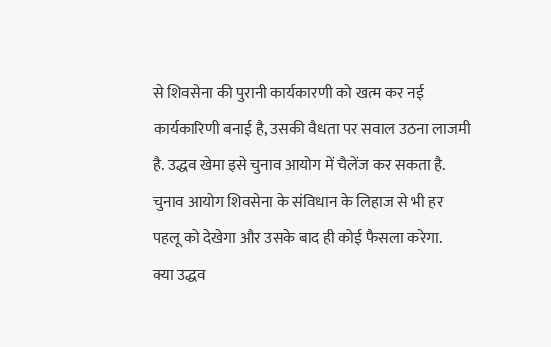से शिवसेना की पुरानी कार्यकारणी को खत्म कर नई कार्यकारिणी बनाई है, उसकी वैधता पर सवाल उठना लाजमी है. उद्धव खेमा इसे चुनाव आयोग में चैलेंज कर सकता है. चुनाव आयोग शिवसेना के संविधान के लिहाज से भी हर पहलू को देखेगा और उसके बाद ही कोई फैसला करेगा.
क्या उद्धव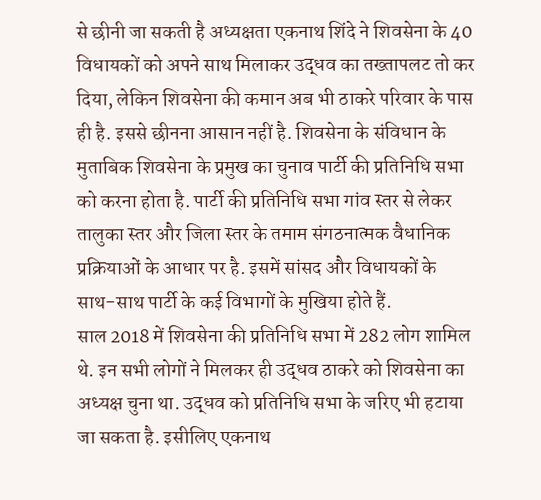से छीनी जा सकती है अध्यक्षता एकनाथ शिंदे ने शिवसेना के 40 विधायकों को अपने साथ मिलाकर उद्धव का तख्तापलट तो कर दिया, लेकिन शिवसेना की कमान अब भी ठाकरे परिवार के पास ही है. इससे छीनना आसान नहीं है. शिवसेना के संविधान के मुताबिक शिवसेना के प्रमुख का चुनाव पार्टी की प्रतिनिधि सभा को करना होता है. पार्टी की प्रतिनिधि सभा गांव स्तर से लेकर तालुका स्तर और जिला स्तर के तमाम संगठनात्मक वैधानिक प्रक्रियाओं के आधार पर है. इसमें सांसद और विधायकों के साथ-साथ पार्टी के कई विभागों के मुखिया होते हैं.
साल 2018 में शिवसेना की प्रतिनिधि सभा में 282 लोग शामिल थे. इन सभी लोगों ने मिलकर ही उद्धव ठाकरे को शिवसेना का अध्यक्ष चुना था. उद्धव को प्रतिनिधि सभा के जरिए भी हटाया जा सकता है. इसीलिए एकनाथ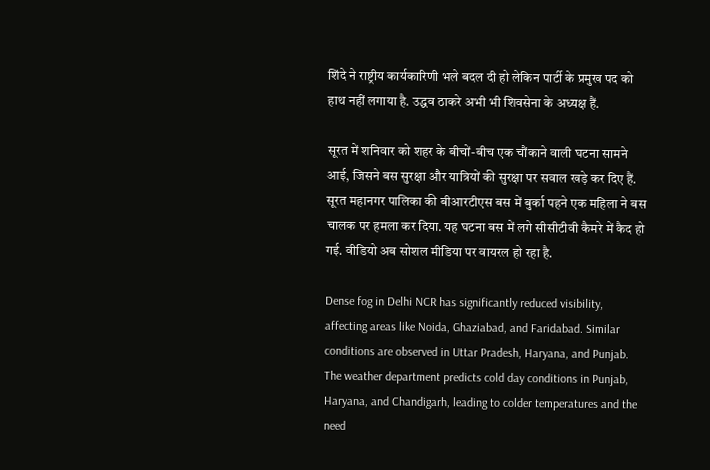शिंदे ने राष्ट्रीय कार्यकारिणी भले बदल दी हो लेकिन पार्टी के प्रमुख पद को हाथ नहीं लगाया है. उद्धव ठाकरे अभी भी शिवसेना के अध्यक्ष हैं.

सूरत में शनिवार को शहर के बीचों-बीच एक चौंकाने वाली घटना सामने आई, जिसने बस सुरक्षा और यात्रियों की सुरक्षा पर सवाल खड़े कर दिए हैं. सूरत महानगर पालिका की बीआरटीएस बस में बुर्का पहने एक महिला ने बस चालक पर हमला कर दिया. यह घटना बस में लगे सीसीटीवी कैमरे में कैद हो गई. वीडियो अब सोशल मीडिया पर वायरल हो रहा है.

Dense fog in Delhi NCR has significantly reduced visibility, affecting areas like Noida, Ghaziabad, and Faridabad. Similar conditions are observed in Uttar Pradesh, Haryana, and Punjab. The weather department predicts cold day conditions in Punjab, Haryana, and Chandigarh, leading to colder temperatures and the need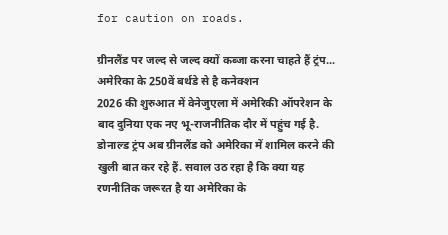for caution on roads.

ग्रीनलैंड पर जल्द से जल्द क्यों कब्जा करना चाहते हैं ट्रंप... अमेरिका के 250वें बर्थडे से है कनेक्शन
2026 की शुरुआत में वेनेजुएला में अमेरिकी ऑपरेशन के बाद दुनिया एक नए भू-राजनीतिक दौर में पहुंच गई है. डोनाल्ड ट्रंप अब ग्रीनलैंड को अमेरिका में शामिल करने की खुली बात कर रहे हैं. सवाल उठ रहा है कि क्या यह रणनीतिक जरूरत है या अमेरिका के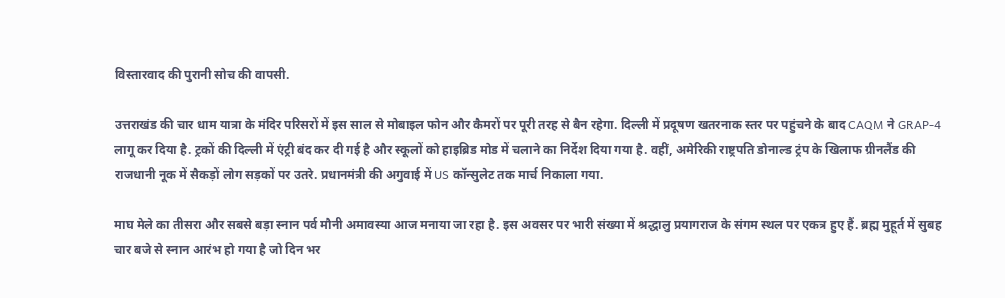विस्तारवाद की पुरानी सोच की वापसी.

उत्तराखंड की चार धाम यात्रा के मंदिर परिसरों में इस साल से मोबाइल फोन और कैमरों पर पूरी तरह से बैन रहेगा. दिल्ली में प्रदूषण खतरनाक स्तर पर पहुंचने के बाद CAQM ने GRAP-4 लागू कर दिया है. ट्रकों की दिल्ली में एंट्री बंद कर दी गई है और स्कूलों को हाइब्रिड मोड में चलाने का निर्देश दिया गया है. वहीं, अमेरिकी राष्ट्रपति डोनाल्ड ट्रंप के खिलाफ ग्रीनलैंड की राजधानी नूक में सैकड़ों लोग सड़कों पर उतरे. प्रधानमंत्री की अगुवाई में US कॉन्सुलेट तक मार्च निकाला गया.

माघ मेले का तीसरा और सबसे बड़ा स्नान पर्व मौनी अमावस्या आज मनाया जा रहा है. इस अवसर पर भारी संख्या में श्रद्धालु प्रयागराज के संगम स्थल पर एकत्र हुए हैं. ब्रह्म मुहूर्त में सुबह चार बजे से स्नान आरंभ हो गया है जो दिन भर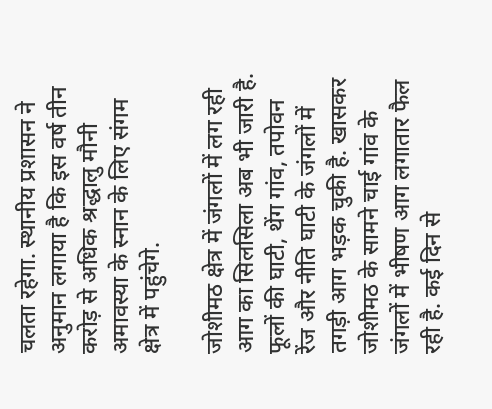चलता रहेगा. स्थानीय प्रशासन ने अनुमान लगाया है कि इस वर्ष तीन करोड़ से अधिक श्रद्धालु मौनी अमावस्या के स्नान के लिए संगम क्षेत्र में पहुंचेगे.

जोशीमठ क्षेत्र में जंगलों में लग रही आग का सिलसिला अब भी जारी है. फूलों की घाटी, थेंग गांव, तपोवन रेंज और नीति घाटी के जंगलों में तगड़ी आग भड़क चुकी है. खासकर जोशीमठ के सामने चाई गांव के जंगलों में भीषण आग लगातार फैल रही है. कई दिन से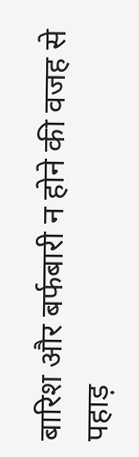बारिश और बर्फबारी न होने की वजह से पहाड़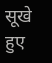सूखे हुए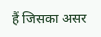हैं जिसका असर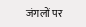जंगलों पर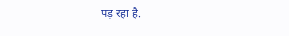पड़ रहा है.